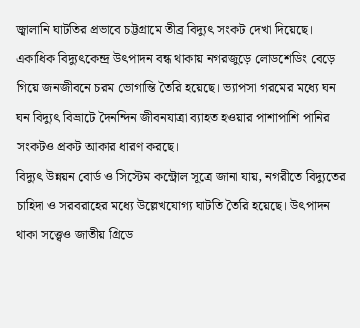জ্বালানি ঘাটতির প্রভাবে চট্টগ্রামে তীব্র বিদ্যুৎ সংকট দেখা দিয়েছে। একাধিক বিদ্যুৎকেন্দ্র উৎপাদন বন্ধ থাকায় নগরজুড়ে লোডশেডিং বেড়ে গিয়ে জনজীবনে চরম ভোগান্তি তৈরি হয়েছে। ভ্যাপসা গরমের মধ্যে ঘন ঘন বিদ্যুৎ বিভ্রাটে দৈনন্দিন জীবনযাত্রা ব্যাহত হওয়ার পাশাপাশি পানির সংকটও প্রকট আকার ধারণ করছে।
বিদ্যুৎ উন্নয়ন বোর্ড ও সিস্টেম কন্ট্রোল সূত্রে জানা যায়, নগরীতে বিদ্যুতের চাহিদা ও সরবরাহের মধ্যে উল্লেখযোগ্য ঘাটতি তৈরি হয়েছে। উৎপাদন থাকা সত্ত্বেও জাতীয় গ্রিডে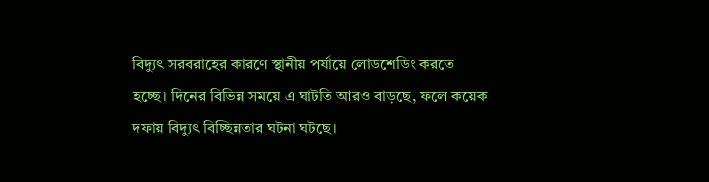বিদ্যুৎ সরবরাহের কারণে স্থানীয় পর্যায়ে লোডশেডিং করতে হচ্ছে। দিনের বিভিন্ন সময়ে এ ঘাটতি আরও বাড়ছে, ফলে কয়েক দফায় বিদ্যুৎ বিচ্ছিন্নতার ঘটনা ঘটছে।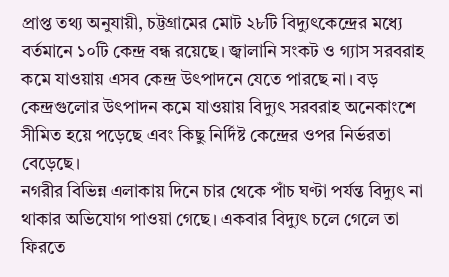প্রাপ্ত তথ্য অনুযায়ী, চট্টগ্রামের মোট ২৮টি বিদ্যুৎকেন্দ্রের মধ্যে বর্তমানে ১০টি কেন্দ্র বন্ধ রয়েছে। জ্বালানি সংকট ও গ্যাস সরবরাহ কমে যাওয়ায় এসব কেন্দ্র উৎপাদনে যেতে পারছে না। বড় কেন্দ্রগুলোর উৎপাদন কমে যাওয়ায় বিদ্যুৎ সরবরাহ অনেকাংশে সীমিত হয়ে পড়েছে এবং কিছু নির্দিষ্ট কেন্দ্রের ওপর নির্ভরতা বেড়েছে।
নগরীর বিভিন্ন এলাকায় দিনে চার থেকে পাঁচ ঘণ্টা পর্যন্ত বিদ্যুৎ না থাকার অভিযোগ পাওয়া গেছে। একবার বিদ্যুৎ চলে গেলে তা ফিরতে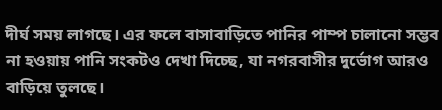দীর্ঘ সময় লাগছে। এর ফলে বাসাবাড়িতে পানির পাম্প চালানো সম্ভব না হওয়ায় পানি সংকটও দেখা দিচ্ছে, যা নগরবাসীর দুর্ভোগ আরও বাড়িয়ে তুলছে।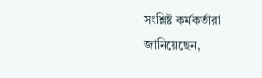সংশ্লিষ্ট কর্মকর্তারা জানিয়েছেন,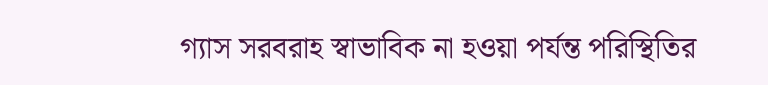গ্যাস সরবরাহ স্বাভাবিক না হওয়া পর্যন্ত পরিস্থিতির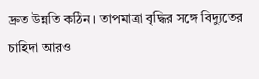দ্রুত উন্নতি কঠিন। তাপমাত্রা বৃদ্ধির সঙ্গে বিদ্যুতের চাহিদা আরও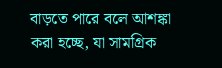বাড়তে পারে বলে আশঙ্কা করা হচ্ছে, যা সামগ্রিক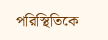পরিস্থিতিকে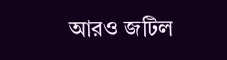আরও জটিল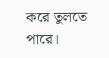করে তুলতে পারে।